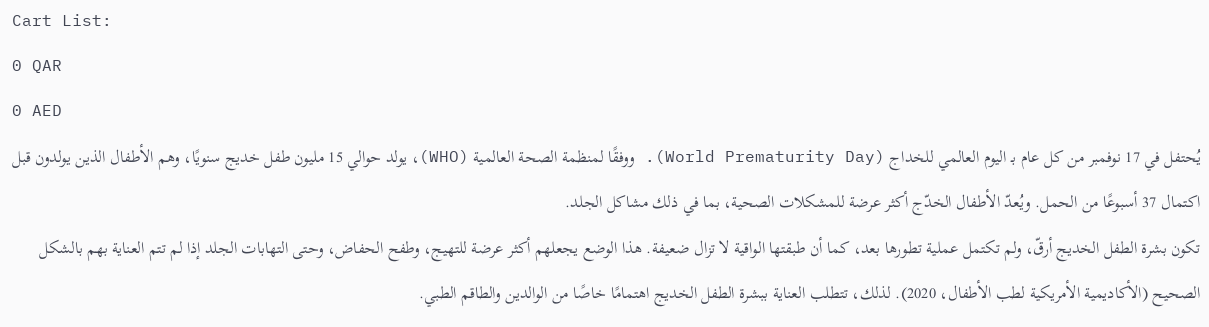Cart List:
0 QAR
0 AED
يُحتفل في 17 نوفمبر من كل عام بـ اليوم العالمي للخداج (World Prematurity Day). ووفقًا لمنظمة الصحة العالمية (WHO)، يولد حوالي 15 مليون طفل خديج سنويًا، وهم الأطفال الذين يولدون قبل اكتمال 37 أسبوعًا من الحمل. ويُعدّ الأطفال الخدّج أكثر عرضة للمشكلات الصحية، بما في ذلك مشاكل الجلد.
تكون بشرة الطفل الخديج أرقّ، ولم تكتمل عملية تطورها بعد، كما أن طبقتها الواقية لا تزال ضعيفة. هذا الوضع يجعلهم أكثر عرضة للتهيج، وطفح الحفاض، وحتى التهابات الجلد إذا لم تتم العناية بهم بالشكل الصحيح (الأكاديمية الأمريكية لطب الأطفال، 2020). لذلك، تتطلب العناية ببشرة الطفل الخديج اهتمامًا خاصًا من الوالدين والطاقم الطبي.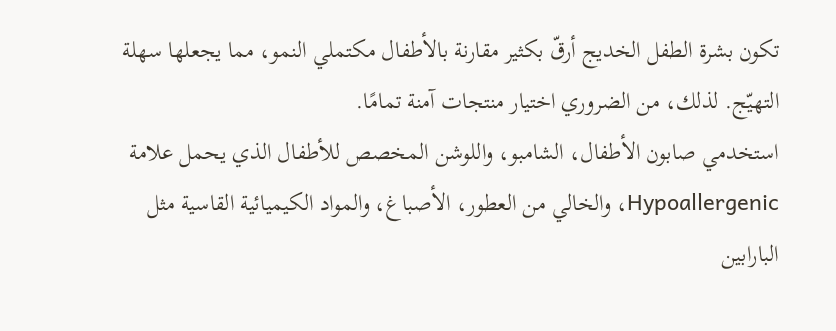تكون بشرة الطفل الخديج أرقّ بكثير مقارنة بالأطفال مكتملي النمو، مما يجعلها سهلة التهيّج. لذلك، من الضروري اختيار منتجات آمنة تمامًا.
استخدمي صابون الأطفال، الشامبو، واللوشن المخصص للأطفال الذي يحمل علامة Hypoallergenic، والخالي من العطور، الأصباغ، والمواد الكيميائية القاسية مثل البارابين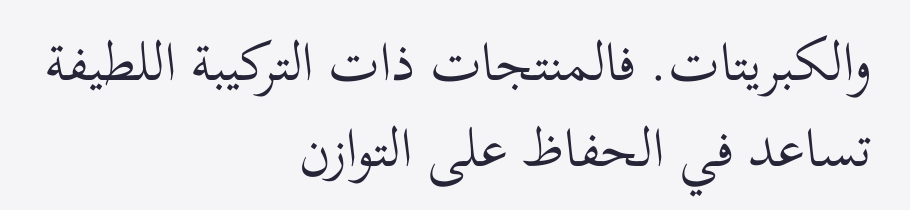والكبريتات. فالمنتجات ذات التركيبة اللطيفة تساعد في الحفاظ على التوازن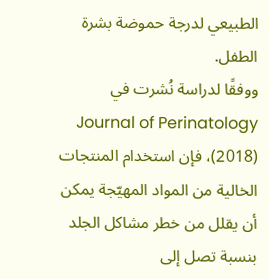الطبيعي لدرجة حموضة بشرة الطفل.
ووفقًا لدراسة نُشرت في Journal of Perinatology (2018)، فإن استخدام المنتجات الخالية من المواد المهيّجة يمكن أن يقلل من خطر مشاكل الجلد بنسبة تصل إلى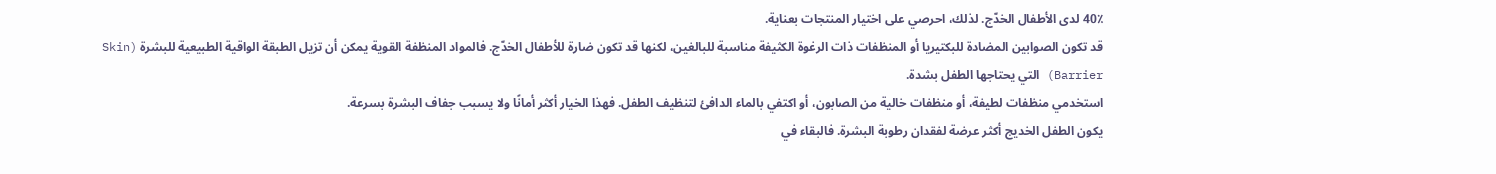40٪ لدى الأطفال الخدّج. لذلك، احرصي على اختيار المنتجات بعناية.
قد تكون الصوابين المضادة للبكتيريا أو المنظفات ذات الرغوة الكثيفة مناسبة للبالغين، لكنها قد تكون ضارة للأطفال الخدّج. فالمواد المنظفة القوية يمكن أن تزيل الطبقة الواقية الطبيعية للبشرة (Skin Barrier) التي يحتاجها الطفل بشدة.
استخدمي منظفات لطيفة، أو منظفات خالية من الصابون، أو اكتفي بالماء الدافئ لتنظيف الطفل. فهذا الخيار أكثر أمانًا ولا يسبب جفاف البشرة بسرعة.
يكون الطفل الخديج أكثر عرضة لفقدان رطوبة البشرة. فالبقاء في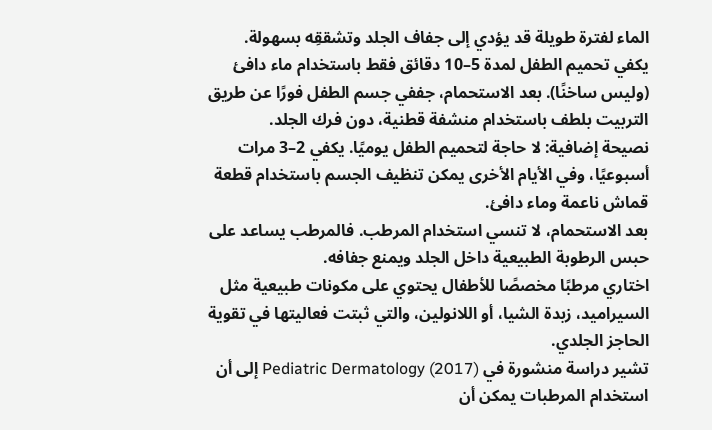الماء لفترة طويلة قد يؤدي إلى جفاف الجلد وتشققِه بسهولة.
يكفي تحميم الطفل لمدة 5–10 دقائق فقط باستخدام ماء دافئ (وليس ساخنًا). بعد الاستحمام، جففي جسم الطفل فورًا عن طريق التربيت بلطف باستخدام منشفة قطنية، دون فرك الجلد.
نصيحة إضافية: لا حاجة لتحميم الطفل يوميًا. يكفي 2–3 مرات أسبوعيًا، وفي الأيام الأخرى يمكن تنظيف الجسم باستخدام قطعة قماش ناعمة وماء دافئ.
بعد الاستحمام، لا تنسي استخدام المرطب. فالمرطب يساعد على حبس الرطوبة الطبيعية داخل الجلد ويمنع جفافه.
اختاري مرطبًا مخصصًا للأطفال يحتوي على مكونات طبيعية مثل السيراميد، زبدة الشيا، أو اللانولين، والتي ثبتت فعاليتها في تقوية الحاجز الجلدي.
تشير دراسة منشورة في Pediatric Dermatology (2017) إلى أن استخدام المرطبات يمكن أن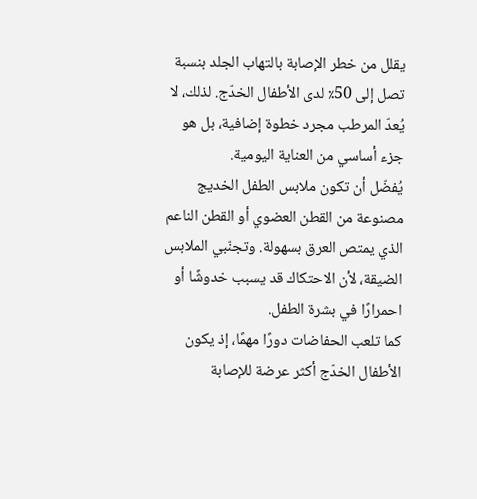يقلل من خطر الإصابة بالتهاب الجلد بنسبة تصل إلى 50٪ لدى الأطفال الخدّج. لذلك، لا يُعدّ المرطب مجرد خطوة إضافية، بل هو جزء أساسي من العناية اليومية.
يُفضّل أن تكون ملابس الطفل الخديج مصنوعة من القطن العضوي أو القطن الناعم الذي يمتص العرق بسهولة. وتجنّبي الملابس الضيقة، لأن الاحتكاك قد يسبب خدوشًا أو احمرارًا في بشرة الطفل.
كما تلعب الحفاضات دورًا مهمًا، إذ يكون الأطفال الخدّج أكثر عرضة للإصابة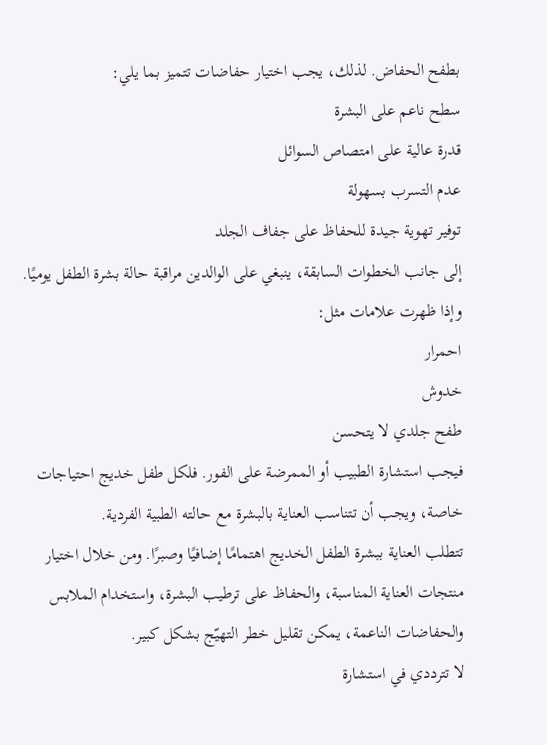بطفح الحفاض. لذلك، يجب اختيار حفاضات تتميز بما يلي:
سطح ناعم على البشرة
قدرة عالية على امتصاص السوائل
عدم التسرب بسهولة
توفير تهوية جيدة للحفاظ على جفاف الجلد
إلى جانب الخطوات السابقة، ينبغي على الوالدين مراقبة حالة بشرة الطفل يوميًا. وإذا ظهرت علامات مثل:
احمرار
خدوش
طفح جلدي لا يتحسن
فيجب استشارة الطبيب أو الممرضة على الفور. فلكل طفل خديج احتياجات خاصة، ويجب أن تتناسب العناية بالبشرة مع حالته الطبية الفردية.
تتطلب العناية ببشرة الطفل الخديج اهتمامًا إضافيًا وصبرًا. ومن خلال اختيار منتجات العناية المناسبة، والحفاظ على ترطيب البشرة، واستخدام الملابس والحفاضات الناعمة، يمكن تقليل خطر التهيّج بشكل كبير.
لا تترددي في استشارة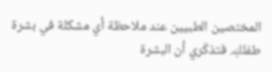المختصين الطبيين عند ملاحظة أي مشكلة في بشرة طفلكِ. فتذكّري أن البشرة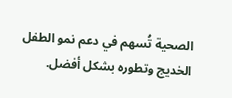الصحية تُسهم في دعم نمو الطفل الخديج وتطوره بشكل أفضل.